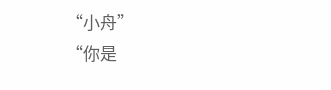“小舟”
“你是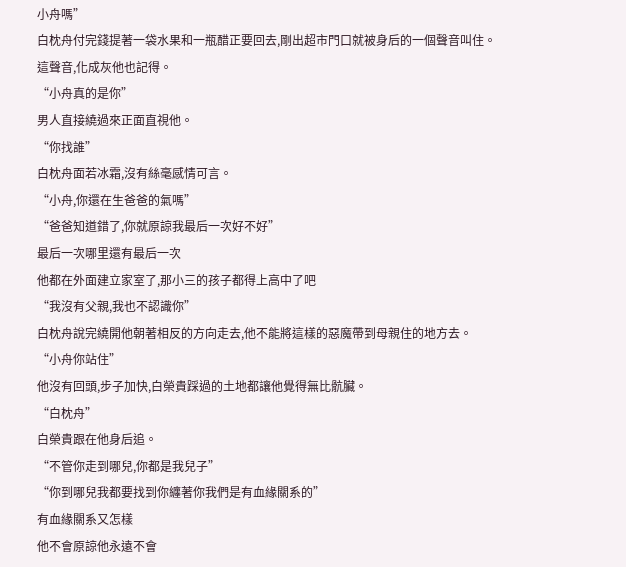小舟嗎”
白枕舟付完錢提著一袋水果和一瓶醋正要回去,剛出超市門口就被身后的一個聲音叫住。
這聲音,化成灰他也記得。
“小舟真的是你”
男人直接繞過來正面直視他。
“你找誰”
白枕舟面若冰霜,沒有絲毫感情可言。
“小舟,你還在生爸爸的氣嗎”
“爸爸知道錯了,你就原諒我最后一次好不好”
最后一次哪里還有最后一次
他都在外面建立家室了,那小三的孩子都得上高中了吧
“我沒有父親,我也不認識你”
白枕舟說完繞開他朝著相反的方向走去,他不能將這樣的惡魔帶到母親住的地方去。
“小舟你站住”
他沒有回頭,步子加快,白榮貴踩過的土地都讓他覺得無比骯臟。
“白枕舟”
白榮貴跟在他身后追。
“不管你走到哪兒,你都是我兒子”
“你到哪兒我都要找到你纏著你我們是有血緣關系的”
有血緣關系又怎樣
他不會原諒他永遠不會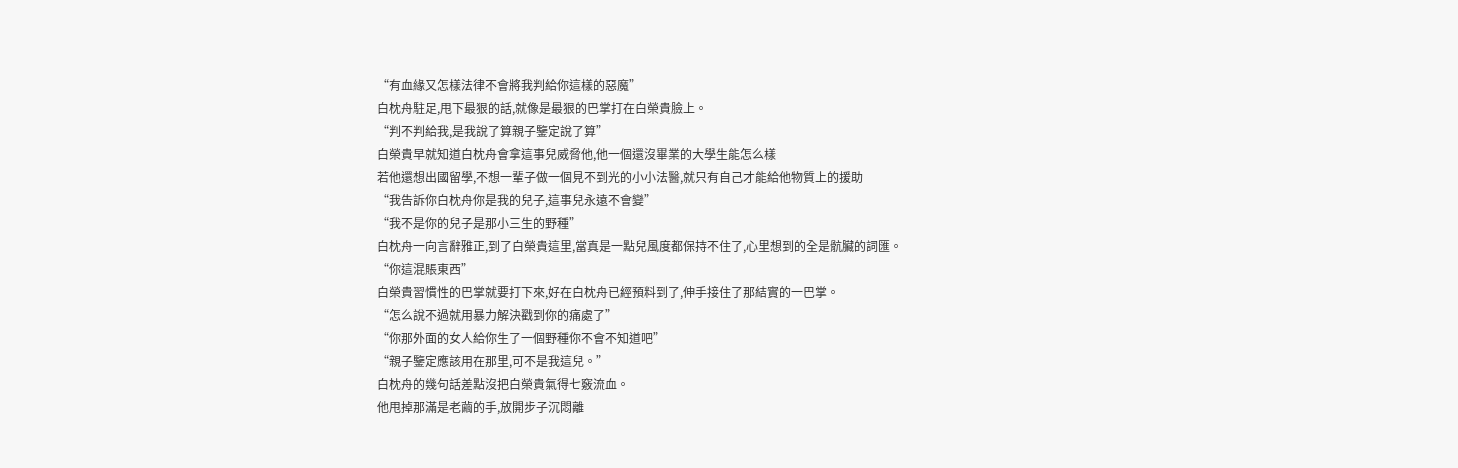“有血緣又怎樣法律不會將我判給你這樣的惡魔”
白枕舟駐足,甩下最狠的話,就像是最狠的巴掌打在白榮貴臉上。
“判不判給我,是我說了算親子鑒定說了算”
白榮貴早就知道白枕舟會拿這事兒威脅他,他一個還沒畢業的大學生能怎么樣
若他還想出國留學,不想一輩子做一個見不到光的小小法醫,就只有自己才能給他物質上的援助
“我告訴你白枕舟你是我的兒子,這事兒永遠不會變”
“我不是你的兒子是那小三生的野種”
白枕舟一向言辭雅正,到了白榮貴這里,當真是一點兒風度都保持不住了,心里想到的全是骯臟的詞匯。
“你這混賬東西”
白榮貴習慣性的巴掌就要打下來,好在白枕舟已經預料到了,伸手接住了那結實的一巴掌。
“怎么說不過就用暴力解決戳到你的痛處了”
“你那外面的女人給你生了一個野種你不會不知道吧”
“親子鑒定應該用在那里,可不是我這兒。”
白枕舟的幾句話差點沒把白榮貴氣得七竅流血。
他甩掉那滿是老繭的手,放開步子沉悶離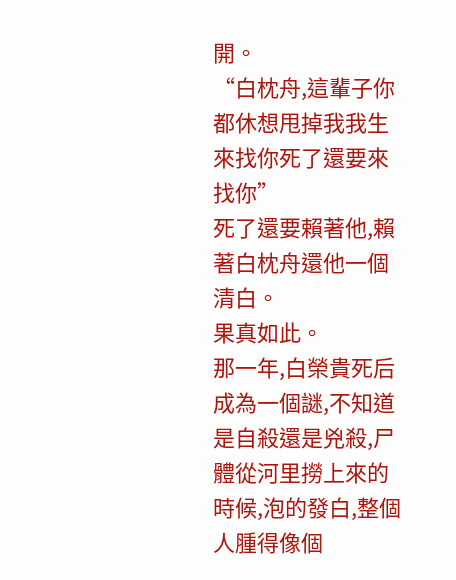開。
“白枕舟,這輩子你都休想甩掉我我生來找你死了還要來找你”
死了還要賴著他,賴著白枕舟還他一個清白。
果真如此。
那一年,白榮貴死后成為一個謎,不知道是自殺還是兇殺,尸體從河里撈上來的時候,泡的發白,整個人腫得像個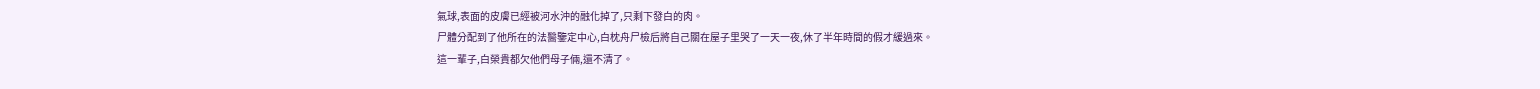氣球,表面的皮膚已經被河水沖的融化掉了,只剩下發白的肉。
尸體分配到了他所在的法醫鑒定中心,白枕舟尸檢后將自己關在屋子里哭了一天一夜,休了半年時間的假才緩過來。
這一輩子,白榮貴都欠他們母子倆,還不清了。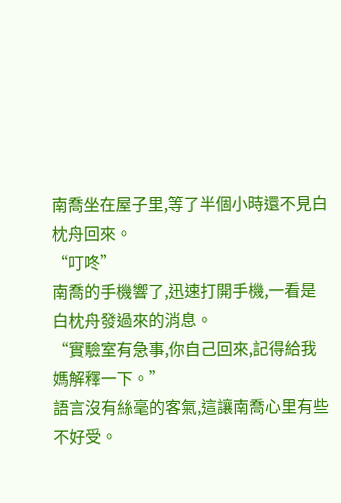南喬坐在屋子里,等了半個小時還不見白枕舟回來。
“叮咚”
南喬的手機響了,迅速打開手機,一看是白枕舟發過來的消息。
“實驗室有急事,你自己回來,記得給我媽解釋一下。”
語言沒有絲毫的客氣,這讓南喬心里有些不好受。